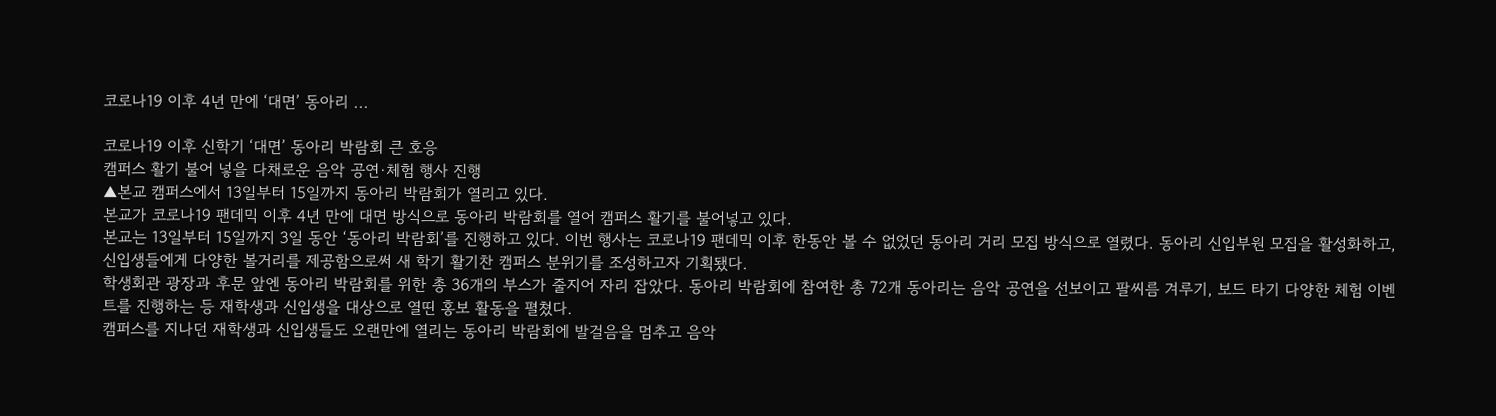코로나19 이후 4년 만에 ‘대면’ 동아리 ...

코로나19 이후 신학기 ‘대면’ 동아리 박람회 큰 호응
캠퍼스 활기 불어 넣을 다채로운 음악 공연·체험 행사 진행
▲본교 캠퍼스에서 13일부터 15일까지 동아리 박람회가 열리고 있다.
본교가 코로나19 팬데믹 이후 4년 만에 대면 방식으로 동아리 박람회를 열어 캠퍼스 활기를 불어넣고 있다.
본교는 13일부터 15일까지 3일 동안 ‘동아리 박람회’를 진행하고 있다. 이번 행사는 코로나19 팬데믹 이후 한동안 볼 수 없었던 동아리 거리 모집 방식으로 열렸다. 동아리 신입부원 모집을 활성화하고, 신입생들에게 다양한 볼거리를 제공함으로써 새 학기 활기찬 캠퍼스 분위기를 조성하고자 기획됐다.
학생회관 광장과 후문 앞엔 동아리 박람회를 위한 총 36개의 부스가 줄지어 자리 잡았다. 동아리 박람회에 참여한 총 72개 동아리는 음악 공연을 선보이고 팔씨름 겨루기, 보드 타기 다양한 체험 이벤트를 진행하는 등 재학생과 신입생을 대상으로 열띤 홍보 활동을 펼쳤다.
캠퍼스를 지나던 재학생과 신입생들도 오랜만에 열리는 동아리 박람회에 발걸음을 멈추고 음악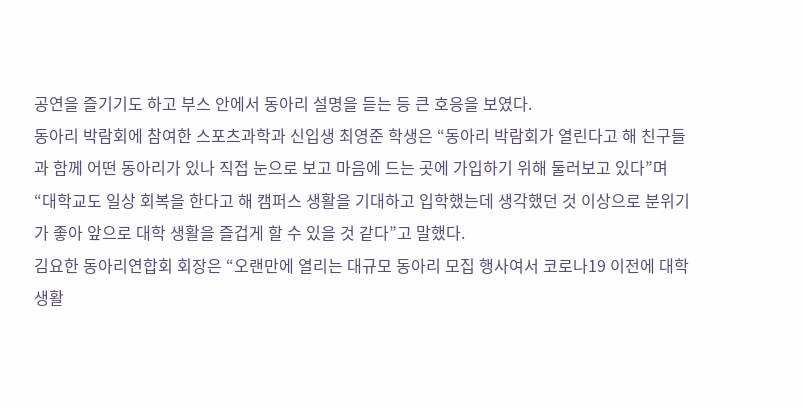공연을 즐기기도 하고 부스 안에서 동아리 설명을 듣는 등 큰 호응을 보였다.
동아리 박람회에 참여한 스포츠과학과 신입생 최영준 학생은 “동아리 박람회가 열린다고 해 친구들과 함께 어떤 동아리가 있나 직접 눈으로 보고 마음에 드는 곳에 가입하기 위해 둘러보고 있다”며 “대학교도 일상 회복을 한다고 해 캠퍼스 생활을 기대하고 입학했는데 생각했던 것 이상으로 분위기가 좋아 앞으로 대학 생활을 즐겁게 할 수 있을 것 같다”고 말했다.
김요한 동아리연합회 회장은 “오랜만에 열리는 대규모 동아리 모집 행사여서 코로나19 이전에 대학 생활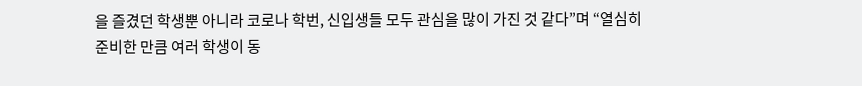을 즐겼던 학생뿐 아니라 코로나 학번, 신입생들 모두 관심을 많이 가진 것 같다”며 “열심히 준비한 만큼 여러 학생이 동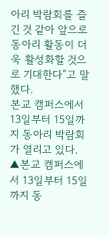아리 박람회를 즐긴 것 같아 앞으로 동아리 활동이 더욱 활성화할 것으로 기대한다”고 말했다.
본교 캠퍼스에서 13일부터 15일까지 동아리 박람회가 열리고 있다.
▲본교 캠퍼스에서 13일부터 15일까지 동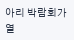아리 박람회가 열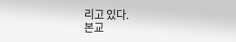리고 있다.
본교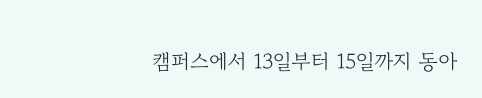캠퍼스에서 13일부터 15일까지 동아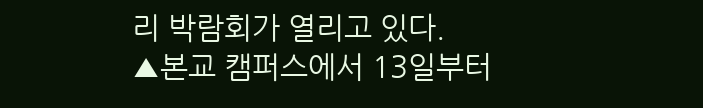리 박람회가 열리고 있다.
▲본교 캠퍼스에서 13일부터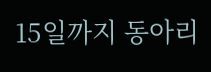15일까지 동아리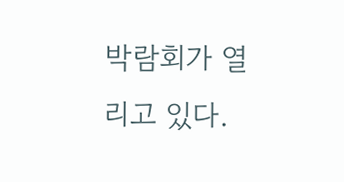박람회가 열리고 있다.